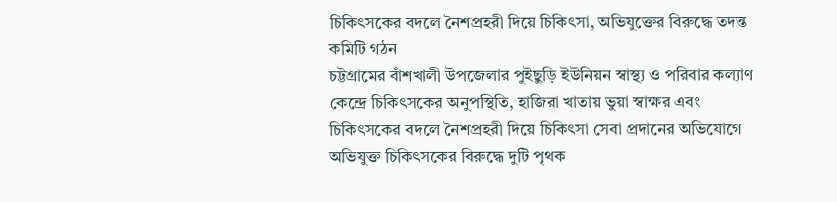চিকিৎসকের বদলে নৈশপ্রহরী দিয়ে চিকিৎসা, অভিযুক্তের বিরুদ্ধে তদন্ত কমিটি গঠন
চট্টগ্রামের বাঁশখালী উপজেলার পুইছুড়ি ইউনিয়ন স্বাস্থ্য ও পরিবার কল্যাণ কেন্দ্রে চিকিৎসকের অনুপস্থিতি, হাজিরা খাতায় ভুয়া স্বাক্ষর এবং চিকিৎসকের বদলে নৈশপ্রহরী দিয়ে চিকিৎসা সেবা প্রদানের অভিযোগে অভিযুক্ত চিকিৎসকের বিরুদ্ধে দুটি পৃথক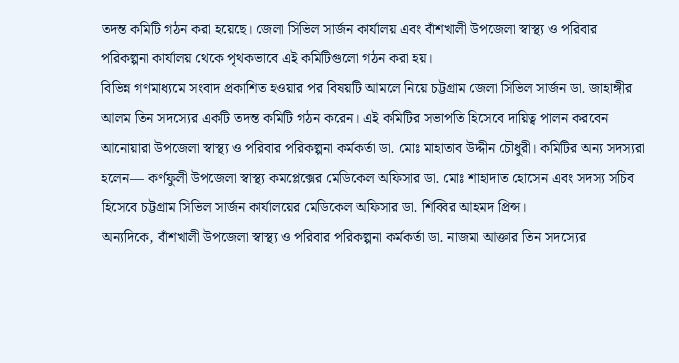তদন্ত কমিটি গঠন করা হয়েছে। জেলা সিভিল সার্জন কার্যালয় এবং বাঁশখালী উপজেলা স্বাস্থ্য ও পরিবার পরিকল্পনা কার্যালয় থেকে পৃথকভাবে এই কমিটিগুলো গঠন করা হয়।
বিভিন্ন গণমাধ্যমে সংবাদ প্রকাশিত হওয়ার পর বিষয়টি আমলে নিয়ে চট্টগ্রাম জেলা সিভিল সার্জন ডা. জাহাঙ্গীর আলম তিন সদস্যের একটি তদন্ত কমিটি গঠন করেন। এই কমিটির সভাপতি হিসেবে দায়িত্ব পালন করবেন আনোয়ারা উপজেলা স্বাস্থ্য ও পরিবার পরিকল্পনা কর্মকর্তা ডা. মোঃ মাহাতাব উদ্দীন চৌধুরী। কমিটির অন্য সদস্যরা হলেন— কর্ণফুলী উপজেলা স্বাস্থ্য কমপ্লেক্সের মেডিকেল অফিসার ডা. মোঃ শাহাদাত হোসেন এবং সদস্য সচিব হিসেবে চট্টগ্রাম সিভিল সার্জন কার্যালয়ের মেডিকেল অফিসার ডা. শিব্বির আহমদ প্রিন্স।
অন্যদিকে, বাঁশখালী উপজেলা স্বাস্থ্য ও পরিবার পরিকল্পনা কর্মকর্তা ডা. নাজমা আক্তার তিন সদস্যের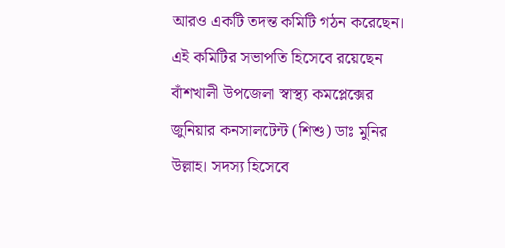আরও একটি তদন্ত কমিটি গঠন করেছেন। এই কমিটির সভাপতি হিসেবে রয়েছেন বাঁশখালী উপজেলা স্বাস্থ্য কমপ্লেক্সের জুনিয়ার কনসালটেন্ট (শিশু) ডাঃ মুনির উল্লাহ। সদস্য হিসেবে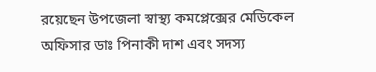রয়েছেন উপজেলা স্বাস্থ্য কমপ্লেক্সের মেডিকেল অফিসার ডাঃ পিনাকী দাশ এবং সদস্য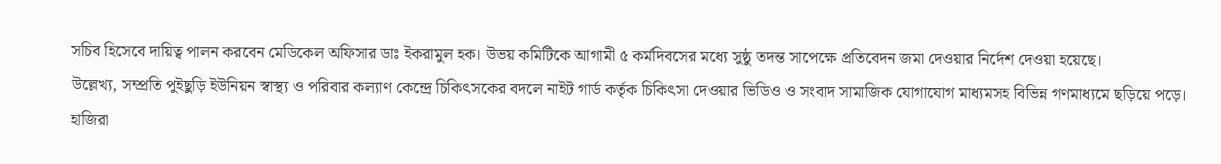সচিব হিসেবে দায়িত্ব পালন করবেন মেডিকেল অফিসার ডাঃ ইকরামুল হক। উভয় কমিটিকে আগামী ৫ কর্মদিবসের মধ্যে সুষ্ঠু তদন্ত সাপেক্ষে প্রতিবেদন জমা দেওয়ার নির্দেশ দেওয়া হয়েছে।
উল্লেখ্য, সম্প্রতি পুইছুড়ি ইউনিয়ন স্বাস্থ্য ও পরিবার কল্যাণ কেন্দ্রে চিকিৎসকের বদলে নাইট গার্ড কর্তৃক চিকিৎসা দেওয়ার ভিডিও ও সংবাদ সামাজিক যোগাযোগ মাধ্যমসহ বিভিন্ন গণমাধ্যমে ছড়িয়ে পড়ে। হাজিরা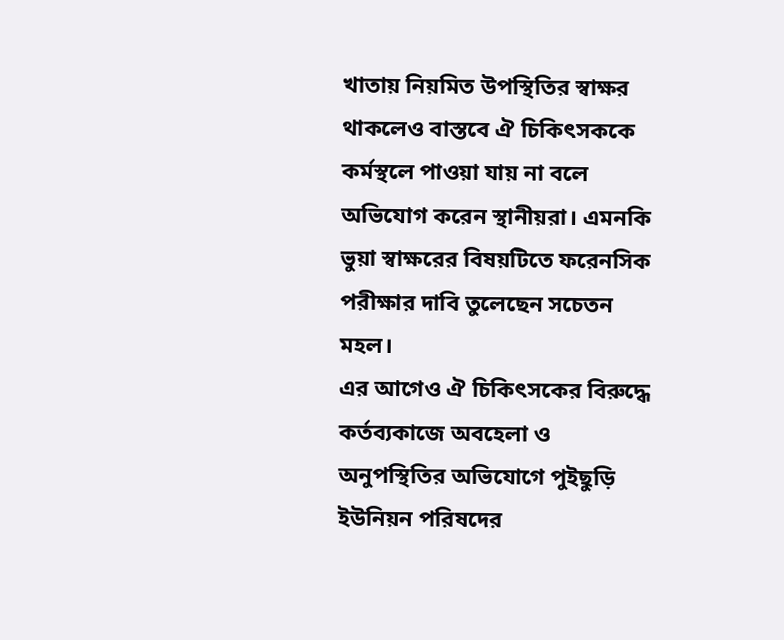খাতায় নিয়মিত উপস্থিতির স্বাক্ষর থাকলেও বাস্তবে ঐ চিকিৎসককে কর্মস্থলে পাওয়া যায় না বলে অভিযোগ করেন স্থানীয়রা। এমনকি ভুয়া স্বাক্ষরের বিষয়টিতে ফরেনসিক পরীক্ষার দাবি তুলেছেন সচেতন মহল।
এর আগেও ঐ চিকিৎসকের বিরুদ্ধে কর্তব্যকাজে অবহেলা ও অনুপস্থিতির অভিযোগে পুইছুড়ি ইউনিয়ন পরিষদের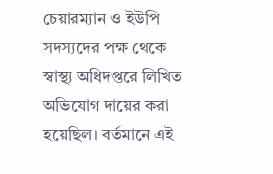চেয়ারম্যান ও ইউপি সদস্যদের পক্ষ থেকে স্বাস্থ্য অধিদপ্তরে লিখিত অভিযোগ দায়ের করা হয়েছিল। বর্তমানে এই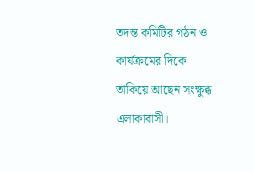তদন্ত কমিটির গঠন ও কার্যক্রমের দিকে তাকিয়ে আছেন সংক্ষুব্ধ এলাকাবাসী।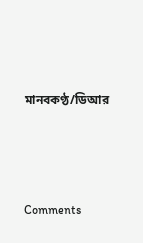মানবকণ্ঠ/ডিআর




Comments